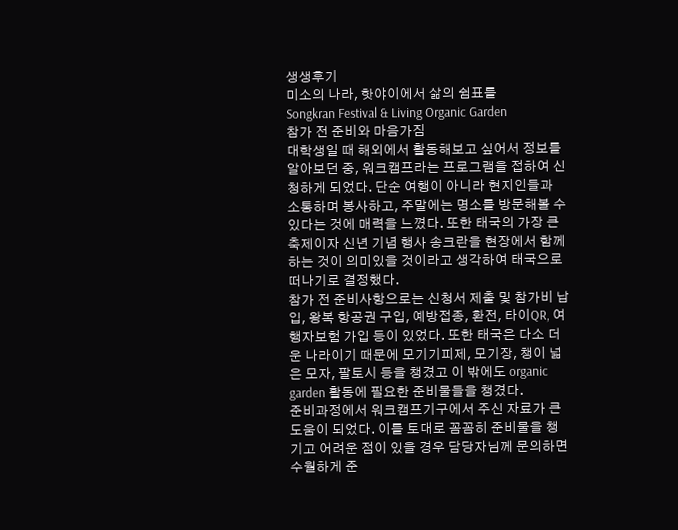생생후기
미소의 나라, 핫야이에서 삶의 쉼표를
Songkran Festival & Living Organic Garden
참가 전 준비와 마음가짐
대학생일 때 해외에서 활동해보고 싶어서 정보를 알아보던 중, 워크캠프라는 프로그램을 접하여 신청하게 되었다. 단순 여행이 아니라 현지인들과 소통하며 봉사하고, 주말에는 명소를 방문해볼 수 있다는 것에 매력을 느꼈다. 또한 태국의 가장 큰 축제이자 신년 기념 행사 송크란을 현장에서 함께하는 것이 의미있을 것이라고 생각하여 태국으로 떠나기로 결정했다.
참가 전 준비사항으로는 신청서 제출 및 참가비 납입, 왕복 항공권 구입, 예방접종, 환전, 타이QR, 여행자보험 가입 등이 있었다. 또한 태국은 다소 더운 나라이기 때문에 모기기피제, 모기장, 챙이 넓은 모자, 팔토시 등을 챙겼고 이 밖에도 organic garden 활동에 필요한 준비물들을 챙겼다.
준비과정에서 워크캠프기구에서 주신 자료가 큰 도움이 되었다. 이를 토대로 꼼꼼히 준비물을 챙기고 어려운 점이 있을 경우 담당자님께 문의하면 수월하게 준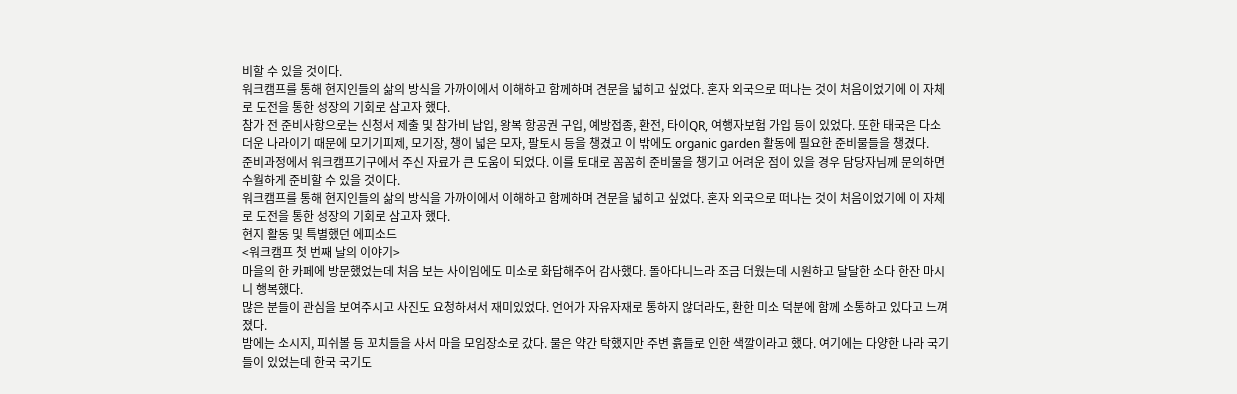비할 수 있을 것이다.
워크캠프를 통해 현지인들의 삶의 방식을 가까이에서 이해하고 함께하며 견문을 넓히고 싶었다. 혼자 외국으로 떠나는 것이 처음이었기에 이 자체로 도전을 통한 성장의 기회로 삼고자 했다.
참가 전 준비사항으로는 신청서 제출 및 참가비 납입, 왕복 항공권 구입, 예방접종, 환전, 타이QR, 여행자보험 가입 등이 있었다. 또한 태국은 다소 더운 나라이기 때문에 모기기피제, 모기장, 챙이 넓은 모자, 팔토시 등을 챙겼고 이 밖에도 organic garden 활동에 필요한 준비물들을 챙겼다.
준비과정에서 워크캠프기구에서 주신 자료가 큰 도움이 되었다. 이를 토대로 꼼꼼히 준비물을 챙기고 어려운 점이 있을 경우 담당자님께 문의하면 수월하게 준비할 수 있을 것이다.
워크캠프를 통해 현지인들의 삶의 방식을 가까이에서 이해하고 함께하며 견문을 넓히고 싶었다. 혼자 외국으로 떠나는 것이 처음이었기에 이 자체로 도전을 통한 성장의 기회로 삼고자 했다.
현지 활동 및 특별했던 에피소드
<워크캠프 첫 번째 날의 이야기>
마을의 한 카페에 방문했었는데 처음 보는 사이임에도 미소로 화답해주어 감사했다. 돌아다니느라 조금 더웠는데 시원하고 달달한 소다 한잔 마시니 행복했다.
많은 분들이 관심을 보여주시고 사진도 요청하셔서 재미있었다. 언어가 자유자재로 통하지 않더라도, 환한 미소 덕분에 함께 소통하고 있다고 느껴졌다.
밤에는 소시지, 피쉬볼 등 꼬치들을 사서 마을 모임장소로 갔다. 물은 약간 탁했지만 주변 흙들로 인한 색깔이라고 했다. 여기에는 다양한 나라 국기들이 있었는데 한국 국기도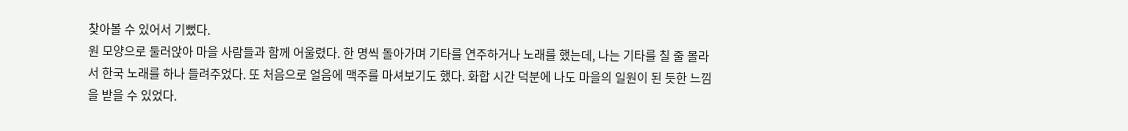찾아볼 수 있어서 기뻤다.
원 모양으로 둘러앉아 마을 사람들과 함께 어울렸다. 한 명씩 돌아가며 기타를 연주하거나 노래를 했는데, 나는 기타를 칠 줄 몰라서 한국 노래를 하나 들려주었다. 또 처음으로 얼음에 맥주를 마셔보기도 했다. 화합 시간 덕분에 나도 마을의 일원이 된 듯한 느낌을 받을 수 있었다.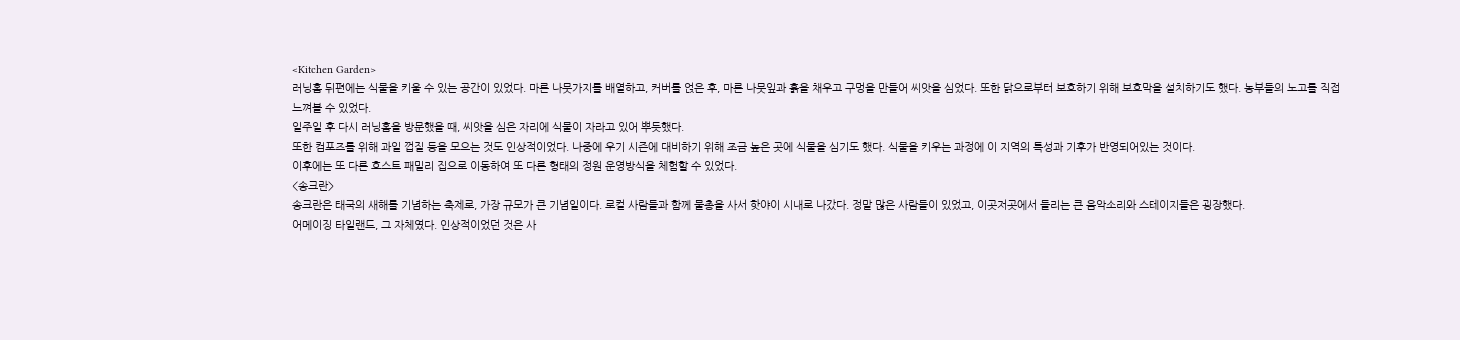<Kitchen Garden>
러닝홈 뒤편에는 식물을 키울 수 있는 공간이 있었다. 마른 나뭇가지를 배열하고, 커버를 얹은 후, 마른 나뭇잎과 흙을 채우고 구멍을 만들어 씨앗을 심었다. 또한 닭으로부터 보호하기 위해 보호막을 설치하기도 했다. 농부들의 노고를 직접 느껴볼 수 있었다.
일주일 후 다시 러닝홈을 방문했을 때, 씨앗을 심은 자리에 식물이 자라고 있어 뿌듯했다.
또한 컴포즈를 위해 과일 껍질 등을 모으는 것도 인상적이었다. 나중에 우기 시즌에 대비하기 위해 조금 높은 곳에 식물을 심기도 했다. 식물을 키우는 과정에 이 지역의 특성과 기후가 반영되어있는 것이다.
이후에는 또 다른 호스트 패밀리 집으로 이동하여 또 다른 형태의 정원 운영방식을 체험할 수 있었다.
<송크란>
송크란은 태국의 새해를 기념하는 축제로, 가장 규모가 큰 기념일이다. 로컬 사람들과 함께 물총을 사서 핫야이 시내로 나갔다. 정말 많은 사람들이 있었고, 이곳저곳에서 들리는 큰 음악소리와 스테이지들은 굉장했다.
어메이징 타일랜드, 그 자체였다. 인상적이었던 것은 사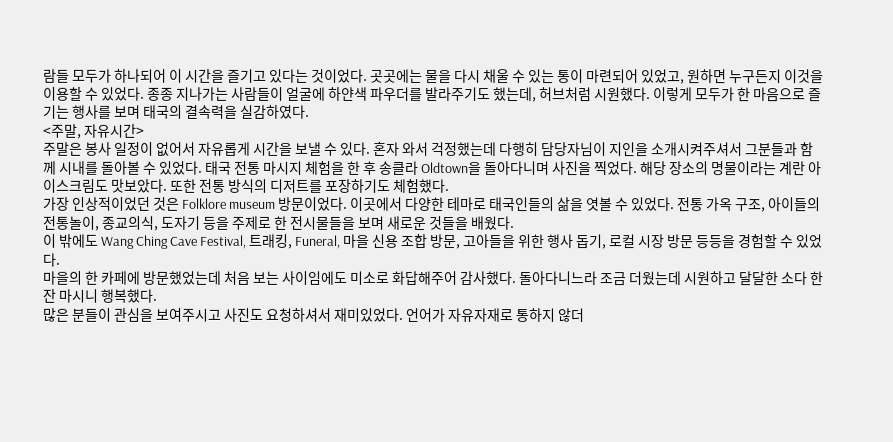람들 모두가 하나되어 이 시간을 즐기고 있다는 것이었다. 곳곳에는 물을 다시 채울 수 있는 통이 마련되어 있었고, 원하면 누구든지 이것을 이용할 수 있었다. 종종 지나가는 사람들이 얼굴에 하얀색 파우더를 발라주기도 했는데, 허브처럼 시원했다. 이렇게 모두가 한 마음으로 즐기는 행사를 보며 태국의 결속력을 실감하였다.
<주말, 자유시간>
주말은 봉사 일정이 없어서 자유롭게 시간을 보낼 수 있다. 혼자 와서 걱정했는데 다행히 담당자님이 지인을 소개시켜주셔서 그분들과 함께 시내를 돌아볼 수 있었다. 태국 전통 마시지 체험을 한 후 송클라 Oldtown을 돌아다니며 사진을 찍었다. 해당 장소의 명물이라는 계란 아이스크림도 맛보았다. 또한 전통 방식의 디저트를 포장하기도 체험했다.
가장 인상적이었던 것은 Folklore museum 방문이었다. 이곳에서 다양한 테마로 태국인들의 삶을 엿볼 수 있었다. 전통 가옥 구조, 아이들의 전통놀이, 종교의식, 도자기 등을 주제로 한 전시물들을 보며 새로운 것들을 배웠다.
이 밖에도 Wang Ching Cave Festival, 트래킹, Funeral, 마을 신용 조합 방문, 고아들을 위한 행사 돕기, 로컬 시장 방문 등등을 경험할 수 있었다.
마을의 한 카페에 방문했었는데 처음 보는 사이임에도 미소로 화답해주어 감사했다. 돌아다니느라 조금 더웠는데 시원하고 달달한 소다 한잔 마시니 행복했다.
많은 분들이 관심을 보여주시고 사진도 요청하셔서 재미있었다. 언어가 자유자재로 통하지 않더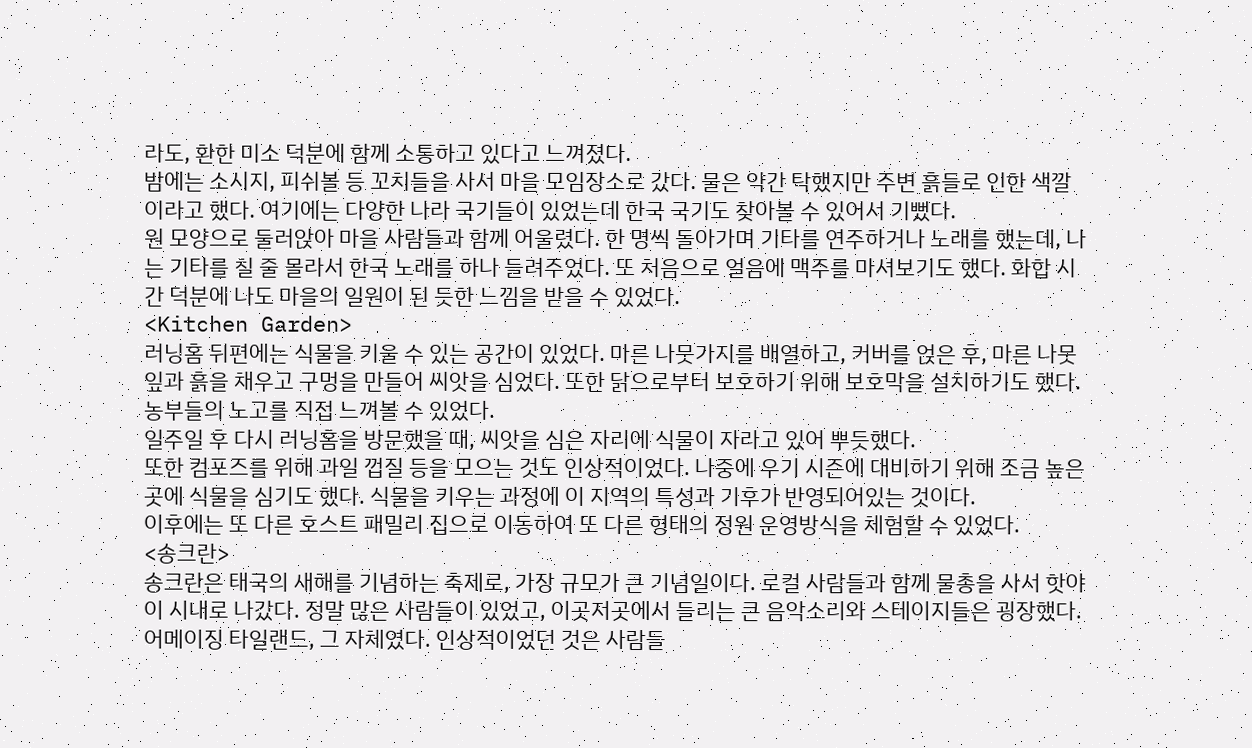라도, 환한 미소 덕분에 함께 소통하고 있다고 느껴졌다.
밤에는 소시지, 피쉬볼 등 꼬치들을 사서 마을 모임장소로 갔다. 물은 약간 탁했지만 주변 흙들로 인한 색깔이라고 했다. 여기에는 다양한 나라 국기들이 있었는데 한국 국기도 찾아볼 수 있어서 기뻤다.
원 모양으로 둘러앉아 마을 사람들과 함께 어울렸다. 한 명씩 돌아가며 기타를 연주하거나 노래를 했는데, 나는 기타를 칠 줄 몰라서 한국 노래를 하나 들려주었다. 또 처음으로 얼음에 맥주를 마셔보기도 했다. 화합 시간 덕분에 나도 마을의 일원이 된 듯한 느낌을 받을 수 있었다.
<Kitchen Garden>
러닝홈 뒤편에는 식물을 키울 수 있는 공간이 있었다. 마른 나뭇가지를 배열하고, 커버를 얹은 후, 마른 나뭇잎과 흙을 채우고 구멍을 만들어 씨앗을 심었다. 또한 닭으로부터 보호하기 위해 보호막을 설치하기도 했다. 농부들의 노고를 직접 느껴볼 수 있었다.
일주일 후 다시 러닝홈을 방문했을 때, 씨앗을 심은 자리에 식물이 자라고 있어 뿌듯했다.
또한 컴포즈를 위해 과일 껍질 등을 모으는 것도 인상적이었다. 나중에 우기 시즌에 대비하기 위해 조금 높은 곳에 식물을 심기도 했다. 식물을 키우는 과정에 이 지역의 특성과 기후가 반영되어있는 것이다.
이후에는 또 다른 호스트 패밀리 집으로 이동하여 또 다른 형태의 정원 운영방식을 체험할 수 있었다.
<송크란>
송크란은 태국의 새해를 기념하는 축제로, 가장 규모가 큰 기념일이다. 로컬 사람들과 함께 물총을 사서 핫야이 시내로 나갔다. 정말 많은 사람들이 있었고, 이곳저곳에서 들리는 큰 음악소리와 스테이지들은 굉장했다.
어메이징 타일랜드, 그 자체였다. 인상적이었던 것은 사람들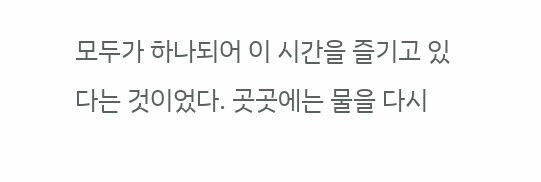모두가 하나되어 이 시간을 즐기고 있다는 것이었다. 곳곳에는 물을 다시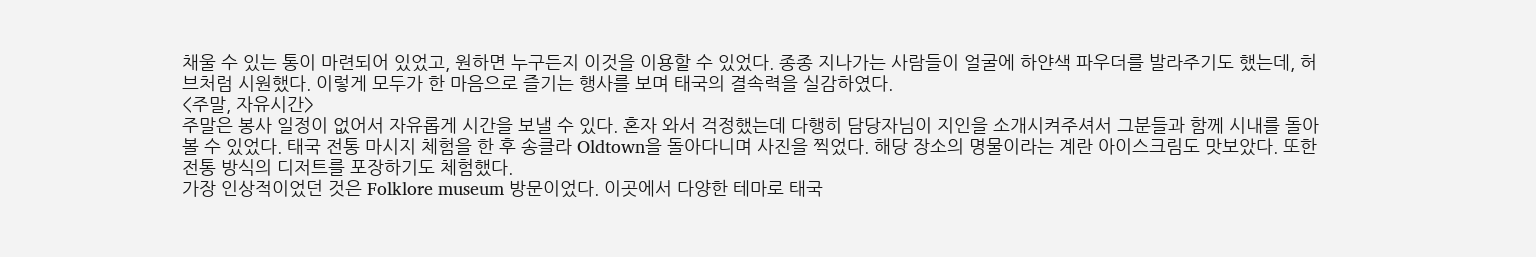채울 수 있는 통이 마련되어 있었고, 원하면 누구든지 이것을 이용할 수 있었다. 종종 지나가는 사람들이 얼굴에 하얀색 파우더를 발라주기도 했는데, 허브처럼 시원했다. 이렇게 모두가 한 마음으로 즐기는 행사를 보며 태국의 결속력을 실감하였다.
<주말, 자유시간>
주말은 봉사 일정이 없어서 자유롭게 시간을 보낼 수 있다. 혼자 와서 걱정했는데 다행히 담당자님이 지인을 소개시켜주셔서 그분들과 함께 시내를 돌아볼 수 있었다. 태국 전통 마시지 체험을 한 후 송클라 Oldtown을 돌아다니며 사진을 찍었다. 해당 장소의 명물이라는 계란 아이스크림도 맛보았다. 또한 전통 방식의 디저트를 포장하기도 체험했다.
가장 인상적이었던 것은 Folklore museum 방문이었다. 이곳에서 다양한 테마로 태국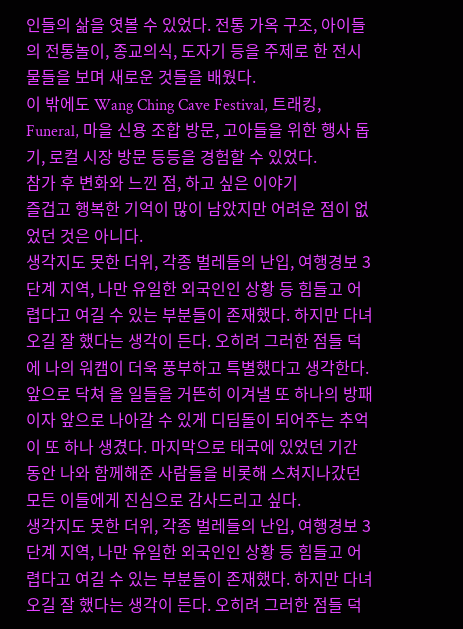인들의 삶을 엿볼 수 있었다. 전통 가옥 구조, 아이들의 전통놀이, 종교의식, 도자기 등을 주제로 한 전시물들을 보며 새로운 것들을 배웠다.
이 밖에도 Wang Ching Cave Festival, 트래킹, Funeral, 마을 신용 조합 방문, 고아들을 위한 행사 돕기, 로컬 시장 방문 등등을 경험할 수 있었다.
참가 후 변화와 느낀 점, 하고 싶은 이야기
즐겁고 행복한 기억이 많이 남았지만 어려운 점이 없었던 것은 아니다.
생각지도 못한 더위, 각종 벌레들의 난입, 여행경보 3단계 지역, 나만 유일한 외국인인 상황 등 힘들고 어렵다고 여길 수 있는 부분들이 존재했다. 하지만 다녀오길 잘 했다는 생각이 든다. 오히려 그러한 점들 덕에 나의 워캠이 더욱 풍부하고 특별했다고 생각한다.
앞으로 닥쳐 올 일들을 거뜬히 이겨낼 또 하나의 방패이자 앞으로 나아갈 수 있게 디딤돌이 되어주는 추억이 또 하나 생겼다. 마지막으로 태국에 있었던 기간 동안 나와 함께해준 사람들을 비롯해 스쳐지나갔던 모든 이들에게 진심으로 감사드리고 싶다.
생각지도 못한 더위, 각종 벌레들의 난입, 여행경보 3단계 지역, 나만 유일한 외국인인 상황 등 힘들고 어렵다고 여길 수 있는 부분들이 존재했다. 하지만 다녀오길 잘 했다는 생각이 든다. 오히려 그러한 점들 덕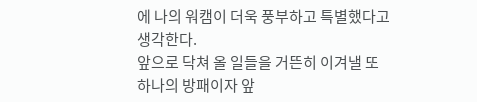에 나의 워캠이 더욱 풍부하고 특별했다고 생각한다.
앞으로 닥쳐 올 일들을 거뜬히 이겨낼 또 하나의 방패이자 앞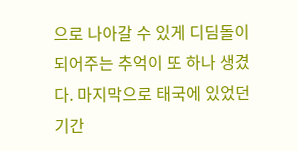으로 나아갈 수 있게 디딤돌이 되어주는 추억이 또 하나 생겼다. 마지막으로 태국에 있었던 기간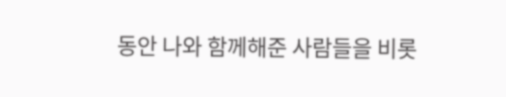동안 나와 함께해준 사람들을 비롯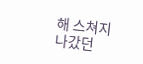해 스쳐지나갔던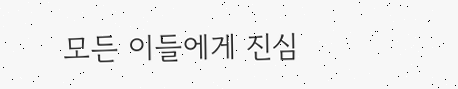모든 이들에게 진심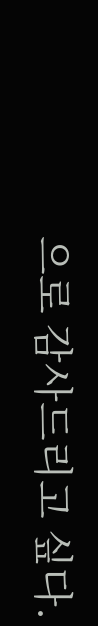으로 감사드리고 싶다.